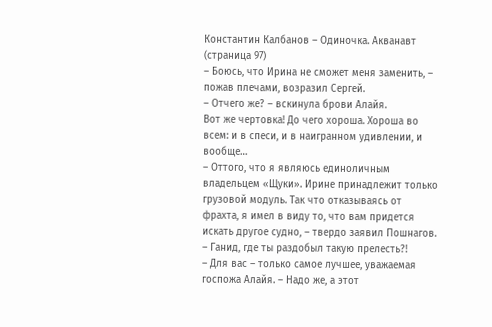Константин Калбанов – Одиночка. Акванавт (страница 97)
– Боюсь, что Ирина не сможет меня заменить, – пожав плечами, возразил Сергей.
– Отчего же? – вскинула брови Алайя.
Вот же чертовка! До чего хороша. Хороша во всем: и в спеси, и в наигранном удивлении, и вообще…
– Оттого, что я являюсь единоличным владельцем «Щуки». Ирине принадлежит только грузовой модуль. Так что отказываясь от фрахта, я имел в виду то, что вам придется искать другое судно, – твердо заявил Пошнагов.
– Ганид, где ты раздобыл такую прелесть?!
– Для вас – только самое лучшее, уважаемая госпожа Алайя. – Надо же, а этот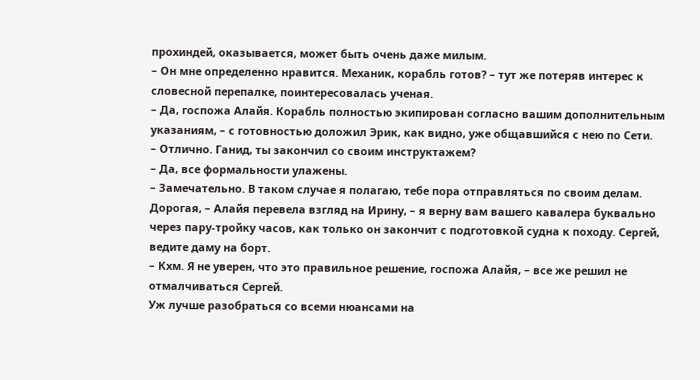прохиндей, оказывается, может быть очень даже милым.
– Он мне определенно нравится. Механик, корабль готов? – тут же потеряв интерес к словесной перепалке, поинтересовалась ученая.
– Да, госпожа Алайя. Корабль полностью экипирован согласно вашим дополнительным указаниям, – с готовностью доложил Эрик, как видно, уже общавшийся с нею по Сети.
– Отлично. Ганид, ты закончил со своим инструктажем?
– Да, все формальности улажены.
– Замечательно. В таком случае я полагаю, тебе пора отправляться по своим делам. Дорогая, – Алайя перевела взгляд на Ирину, – я верну вам вашего кавалера буквально через пару-тройку часов, как только он закончит с подготовкой судна к походу. Сергей, ведите даму на борт.
– Кхм. Я не уверен, что это правильное решение, госпожа Алайя, – все же решил не отмалчиваться Сергей.
Уж лучше разобраться со всеми нюансами на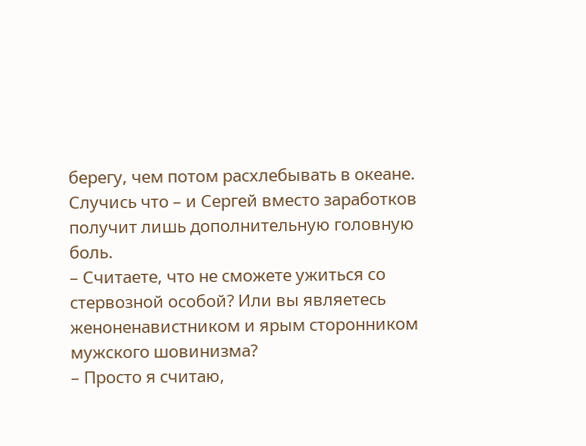берегу, чем потом расхлебывать в океане. Случись что – и Сергей вместо заработков получит лишь дополнительную головную боль.
– Считаете, что не сможете ужиться со стервозной особой? Или вы являетесь женоненавистником и ярым сторонником мужского шовинизма?
– Просто я считаю,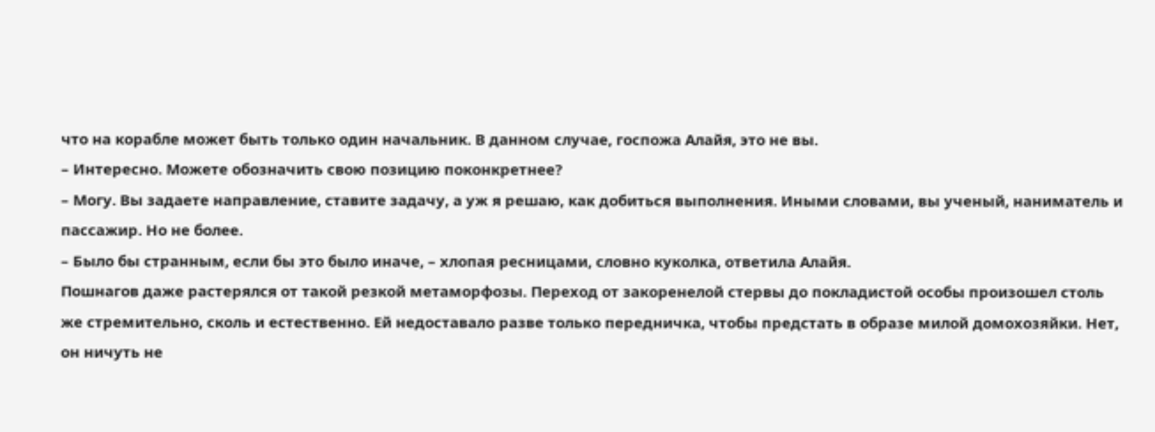что на корабле может быть только один начальник. В данном случае, госпожа Алайя, это не вы.
– Интересно. Можете обозначить свою позицию поконкретнее?
– Могу. Вы задаете направление, ставите задачу, а уж я решаю, как добиться выполнения. Иными словами, вы ученый, наниматель и пассажир. Но не более.
– Было бы странным, если бы это было иначе, – хлопая ресницами, словно куколка, ответила Алайя.
Пошнагов даже растерялся от такой резкой метаморфозы. Переход от закоренелой стервы до покладистой особы произошел столь же стремительно, сколь и естественно. Ей недоставало разве только передничка, чтобы предстать в образе милой домохозяйки. Нет, он ничуть не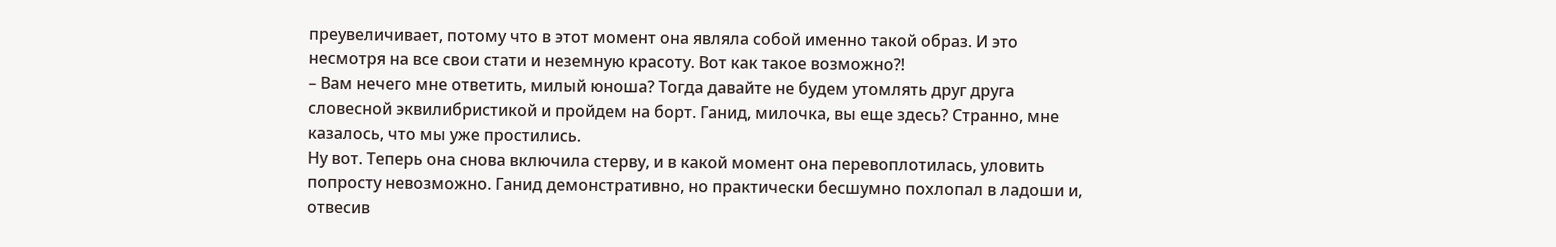преувеличивает, потому что в этот момент она являла собой именно такой образ. И это несмотря на все свои стати и неземную красоту. Вот как такое возможно?!
– Вам нечего мне ответить, милый юноша? Тогда давайте не будем утомлять друг друга словесной эквилибристикой и пройдем на борт. Ганид, милочка, вы еще здесь? Странно, мне казалось, что мы уже простились.
Ну вот. Теперь она снова включила стерву, и в какой момент она перевоплотилась, уловить попросту невозможно. Ганид демонстративно, но практически бесшумно похлопал в ладоши и, отвесив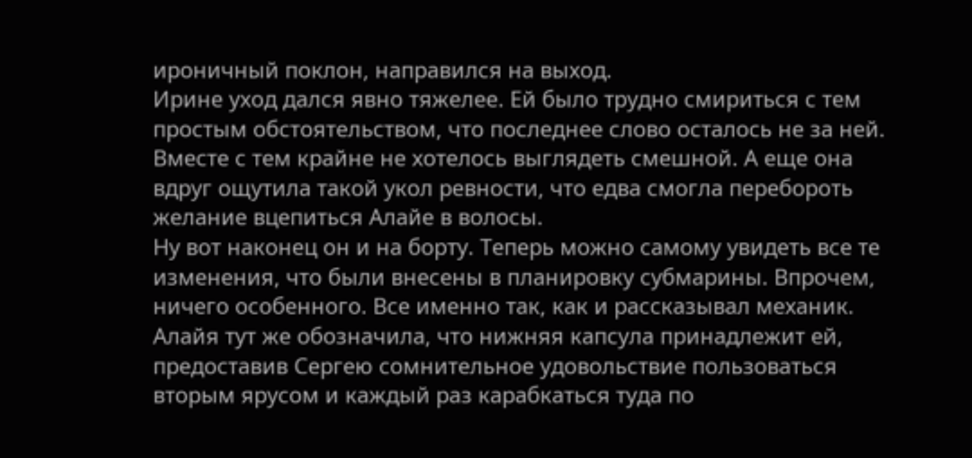ироничный поклон, направился на выход.
Ирине уход дался явно тяжелее. Ей было трудно смириться с тем простым обстоятельством, что последнее слово осталось не за ней. Вместе с тем крайне не хотелось выглядеть смешной. А еще она вдруг ощутила такой укол ревности, что едва смогла перебороть желание вцепиться Алайе в волосы.
Ну вот наконец он и на борту. Теперь можно самому увидеть все те изменения, что были внесены в планировку субмарины. Впрочем, ничего особенного. Все именно так, как и рассказывал механик.
Алайя тут же обозначила, что нижняя капсула принадлежит ей, предоставив Сергею сомнительное удовольствие пользоваться вторым ярусом и каждый раз карабкаться туда по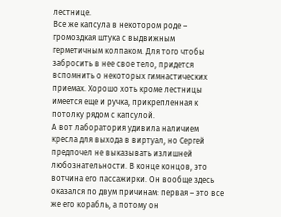лестнице.
Все же капсула в некотором роде – громоздкая штука с выдвижным герметичным колпаком. Для того чтобы забросить в нее свое тело, придется вспомнить о некоторых гимнастических приемах. Хорошо хоть кроме лестницы имеется еще и ручка, прикрепленная к потолку рядом с капсулой.
А вот лаборатория удивила наличием кресла для выхода в виртуал, но Сергей предпочел не выказывать излишней любознательности. В конце концов, это вотчина его пассажирки. Он вообще здесь оказался по двум причинам: первая – это все же его корабль, а потому он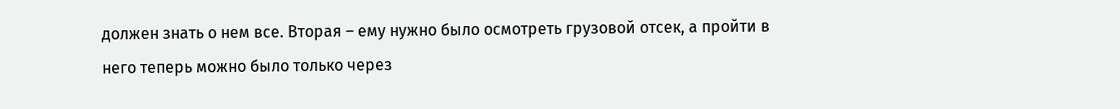должен знать о нем все. Вторая – ему нужно было осмотреть грузовой отсек, а пройти в него теперь можно было только через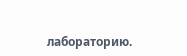лабораторию.